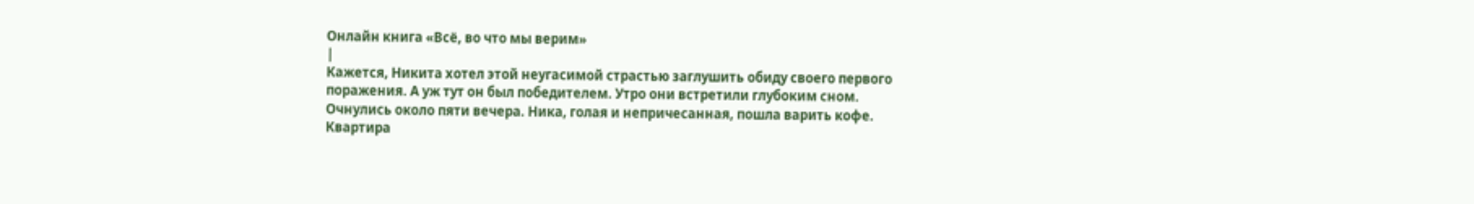Онлайн книга «Всё, во что мы верим»
|
Кажется, Никита хотел этой неугасимой страстью заглушить обиду своего первого поражения. А уж тут он был победителем. Утро они встретили глубоким сном. Очнулись около пяти вечера. Ника, голая и непричесанная, пошла варить кофе. Квартира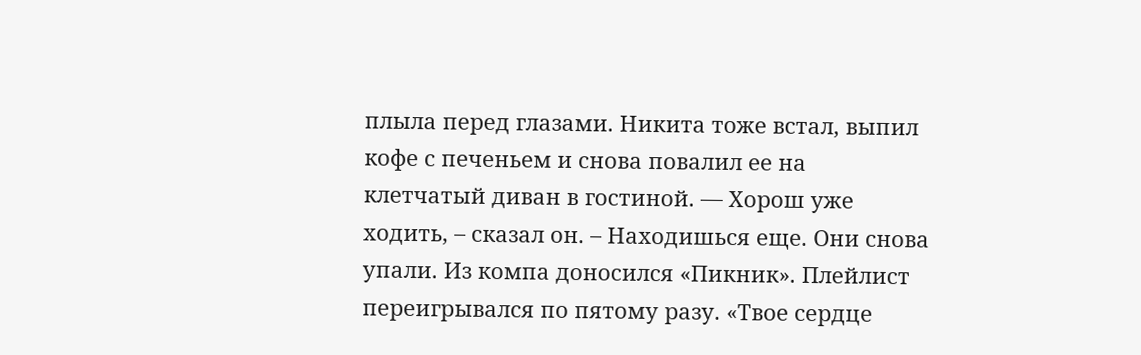плыла перед глазами. Никита тоже встал, выпил кофе с печеньем и снова повалил ее на клетчатый диван в гостиной. — Хорош уже ходить, – сказал он. – Находишься еще. Они снова упали. Из компа доносился «Пикник». Плейлист переигрывался по пятому разу. «Твое сердце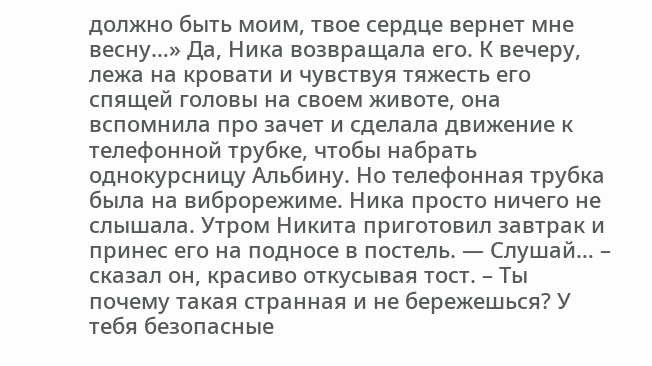должно быть моим, твое сердце вернет мне весну…» Да, Ника возвращала его. К вечеру, лежа на кровати и чувствуя тяжесть его спящей головы на своем животе, она вспомнила про зачет и сделала движение к телефонной трубке, чтобы набрать однокурсницу Альбину. Но телефонная трубка была на виброрежиме. Ника просто ничего не слышала. Утром Никита приготовил завтрак и принес его на подносе в постель. — Слушай… – сказал он, красиво откусывая тост. – Ты почему такая странная и не бережешься? У тебя безопасные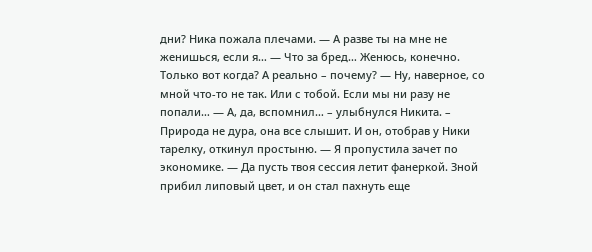дни? Ника пожала плечами. — А разве ты на мне не женишься, если я… — Что за бред… Женюсь, конечно. Только вот когда? А реально – почему? — Ну, наверное, со мной что-то не так. Или с тобой. Если мы ни разу не попали… — А, да, вспомнил… – улыбнулся Никита. – Природа не дура, она все слышит. И он, отобрав у Ники тарелку, откинул простыню. — Я пропустила зачет по экономике. — Да пусть твоя сессия летит фанеркой. Зной прибил липовый цвет, и он стал пахнуть еще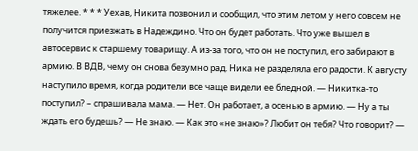тяжелее. * * * Уехав, Никита позвонил и сообщил, что этим летом у него совсем не получится приезжать в Надеждино. Что он будет работать. Что уже вышел в автосервис к старшему товарищу. А из-за того, что он не поступил, его забирают в армию. В ВДВ, чему он снова безумно рад. Ника не разделяла его радости. К августу наступило время, когда родители все чаще видели ее бледной. — Никитка-то поступил? – спрашивала мама. — Нет. Он работает, а осенью в армию. — Ну а ты ждать его будешь? — Не знаю. — Как это «не знаю»? Любит он тебя? Что говорит? —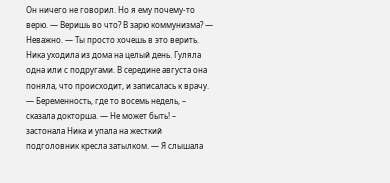Он ничего не говорил. Но я ему почему-то верю. — Веришь во что? В зарю коммунизма? — Неважно. — Ты просто хочешь в это верить. Ника уходила из дома на целый день. Гуляла одна или с подругами. В середине августа она поняла, что происходит, и записалась к врачу. — Беременность, где то восемь недель, – сказала докторша. — Не может быть! – застонала Ника и упала на жесткий подголовник кресла затылком. — Я слышала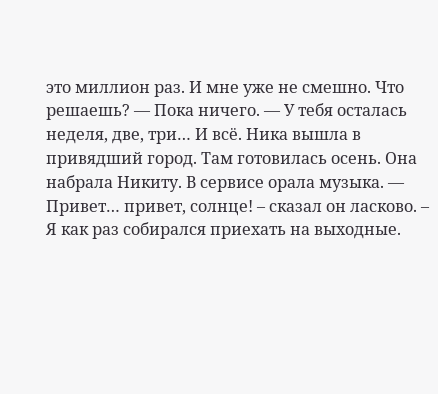это миллион раз. И мне уже не смешно. Что решаешь? — Пока ничего. — У тебя осталась неделя, две, три… И всё. Ника вышла в привядший город. Там готовилась осень. Она набрала Никиту. В сервисе орала музыка. — Привет… привет, солнце! – сказал он ласково. – Я как раз собирался приехать на выходные.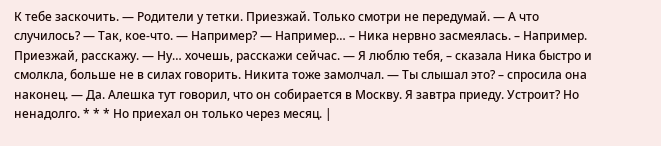К тебе заскочить. — Родители у тетки. Приезжай. Только смотри не передумай. — А что случилось? — Так, кое-что. — Например? — Например… – Ника нервно засмеялась. – Например. Приезжай, расскажу. — Ну… хочешь, расскажи сейчас. — Я люблю тебя, – сказала Ника быстро и смолкла, больше не в силах говорить. Никита тоже замолчал. — Ты слышал это? – спросила она наконец. — Да. Алешка тут говорил, что он собирается в Москву. Я завтра приеду. Устроит? Но ненадолго. * * * Но приехал он только через месяц. |